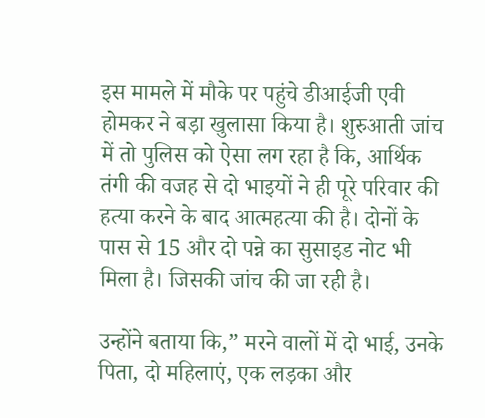इस मामले में मौके पर पहुंचे डीआईजी एवी होमकर ने बड़ा खुलासा किया है। शुरुआती जांच में तो पुलिस को ऐसा लग रहा है कि, आर्थिक तंगी की वजह से दो भाइयों ने ही पूरे परिवार की हत्या करने के बाद आत्महत्या की है। दोनों के पास से 15 और दो पन्ने का सुसाइड नोट भी मिला है। जिसकी जांच की जा रही है।

उन्होंने बताया कि,” मरने वालों में दो भाई, उनके पिता, दो महिलाएं, एक लड़का और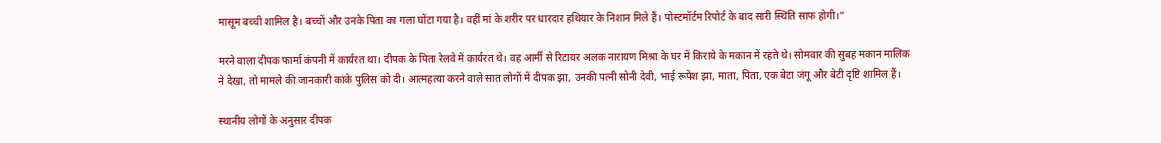मासूम बच्ची शामिल है। बच्चों और उनके पिता का गला घोंटा गया है। वहीं मां के शरीर पर धारदार हथियार के निशान मिले हैं। पोस्टमॉर्टम रिपोर्ट के बाद सारी स्थिति साफ होगी।”

मरने वाला दीपक फार्मा कंपनी में कार्यरत था। दीपक के पिता रेलवे में कार्यरत थे। वह आर्मी से रिटायर अलक नारायण मिश्रा के घर में किराये के मकान में रहते थे। सोमवार की सुबह मकान मालिक ने देखा, तो मामले की जानकारी कांके पुलिस को दी। आत्महत्या करने वाले सात लोगों में दीपक झा, उनकी पत्नी सोनी देवी, भाई रूपेश झा, माता, पिता, एक बेटा जंगू और बेटी दृष्टि शामिल हैं।

स्थानीय लोगों के अनुसार दीपक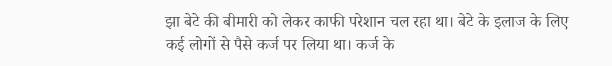झा बेटे की बीमारी को लेकर काफी परेशान चल रहा था। बेटे के इलाज के लिए कई लोगों से पैसे कर्ज पर लिया था। कर्ज के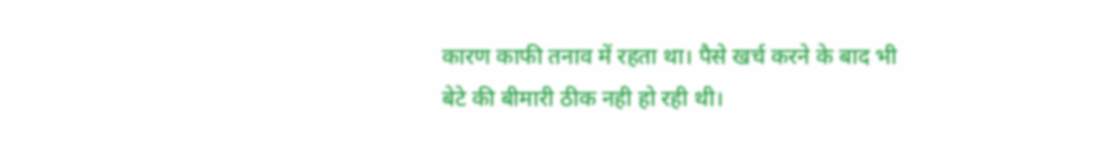कारण काफी तनाव में रहता था। पैसे खर्च करने के बाद भी बेटे की बीमारी ठीक नही हो रही थी।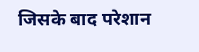जिसके बाद परेशान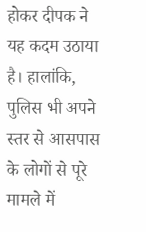होकर दीपक ने यह कदम उठाया है। हालांकि, पुलिस भी अपने स्तर से आसपास के लोगों से पूरे मामले में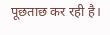पूछताछ कर रही है।